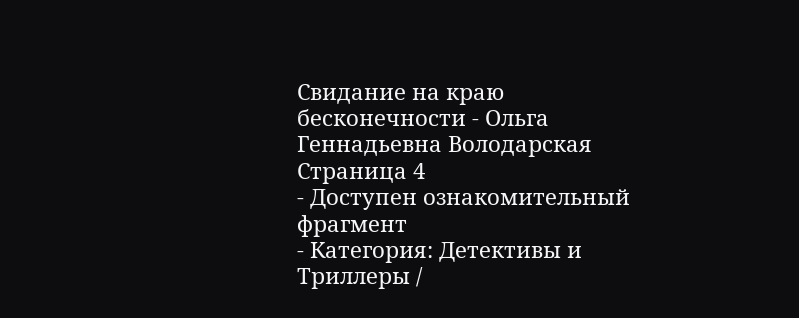Свидание на краю бесконечности - Ольга Геннадьевна Володарская Страница 4
- Доступен ознакомительный фрагмент
- Категория: Детективы и Триллеры /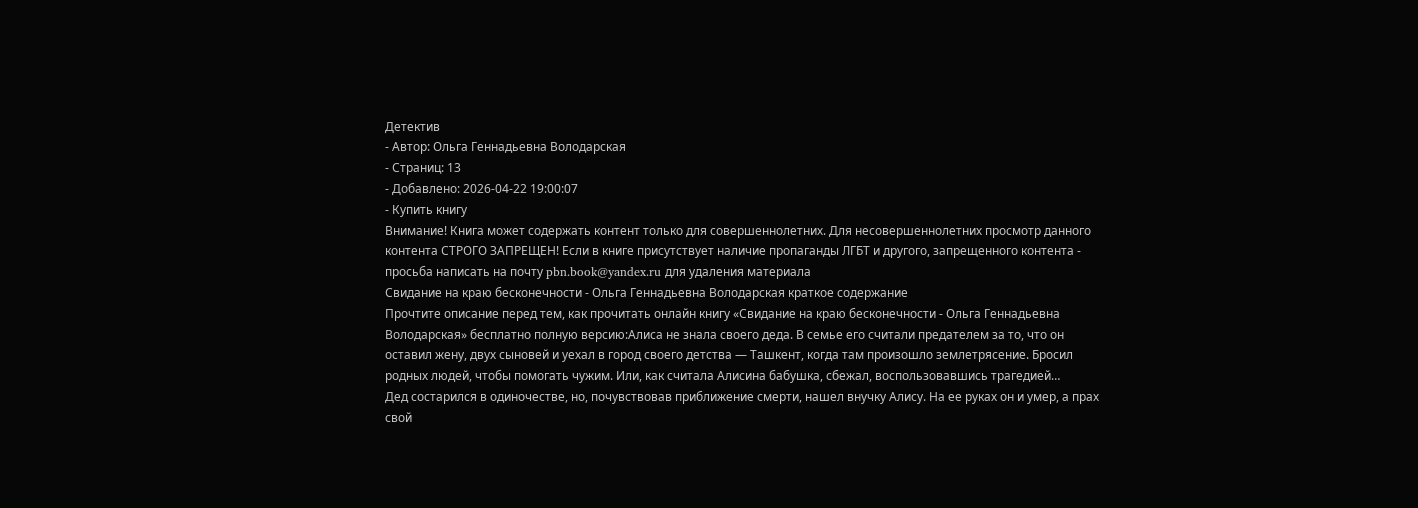Детектив
- Автор: Ольга Геннадьевна Володарская
- Страниц: 13
- Добавлено: 2026-04-22 19:00:07
- Купить книгу
Внимание! Книга может содержать контент только для совершеннолетних. Для несовершеннолетних просмотр данного контента СТРОГО ЗАПРЕЩЕН! Если в книге присутствует наличие пропаганды ЛГБТ и другого, запрещенного контента - просьба написать на почту pbn.book@yandex.ru для удаления материала
Свидание на краю бесконечности - Ольга Геннадьевна Володарская краткое содержание
Прочтите описание перед тем, как прочитать онлайн книгу «Свидание на краю бесконечности - Ольга Геннадьевна Володарская» бесплатно полную версию:Алиса не знала своего деда. В семье его считали предателем за то, что он оставил жену, двух сыновей и уехал в город своего детства — Ташкент, когда там произошло землетрясение. Бросил родных людей, чтобы помогать чужим. Или, как считала Алисина бабушка, сбежал, воспользовавшись трагедией…
Дед состарился в одиночестве, но, почувствовав приближение смерти, нашел внучку Алису. На ее руках он и умер, а прах свой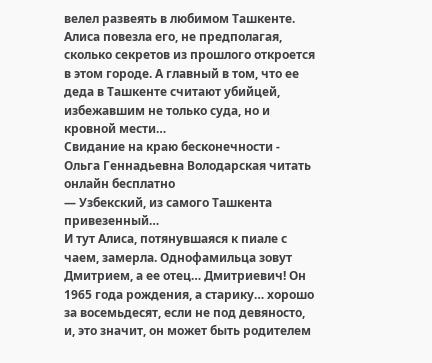велел развеять в любимом Ташкенте. Алиса повезла его, не предполагая, сколько секретов из прошлого откроется в этом городе. А главный в том, что ее деда в Ташкенте считают убийцей, избежавшим не только суда, но и кровной мести…
Свидание на краю бесконечности - Ольга Геннадьевна Володарская читать онлайн бесплатно
— Узбекский, из самого Ташкента привезенный…
И тут Алиса, потянувшаяся к пиале с чаем, замерла. Однофамильца зовут Дмитрием, а ее отец… Дмитриевич! Он 1965 года рождения, а старику… хорошо за восемьдесят, если не под девяносто, и, это значит, он может быть родителем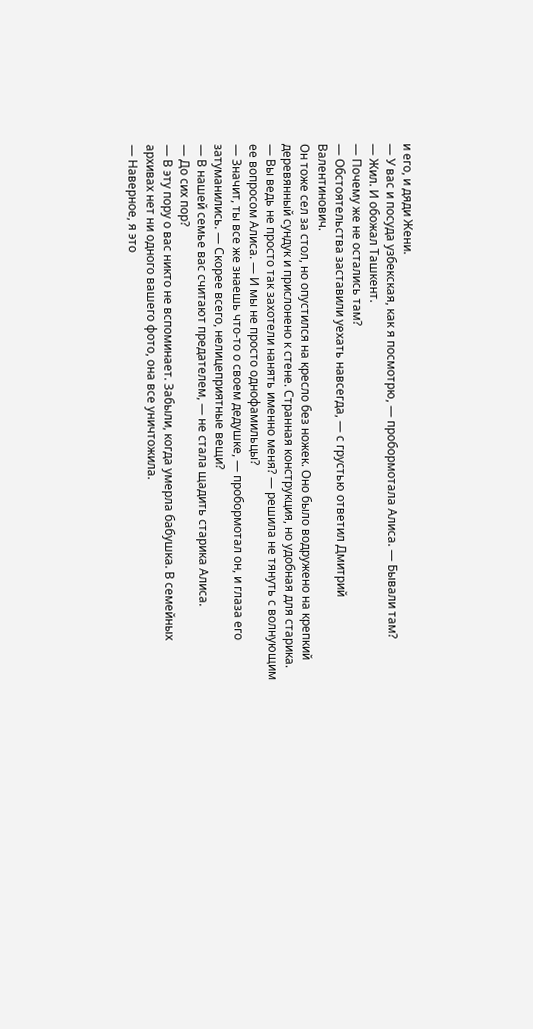и его, и дяди Жени.
— У вас и посуда узбекская, как я посмотрю, — пробормотала Алиса. — Бывали там?
— Жил. И обожал Ташкент.
— Почему же не остались там?
— Обстоятельства заставили уехать навсегда, — с грустью ответил Дмитрий Валентинович.
Он тоже сел за стол, но опустился на кресло без ножек. Оно было водружено на крепкий деревянный сундук и прислонено к стене. Странная конструкция, но удобная для старика.
— Вы ведь не просто так захотели нанять именно меня? — решила не тянуть с волнующим ее вопросом Алиса. — И мы не просто однофамильцы?
— Значит, ты все же знаешь что-то о своем дедушке, — пробормотал он, и глаза его затуманились. — Скорее всего, нелицеприятные вещи?
— В нашей семье вас считают предателем, — не стала щадить старика Алиса.
— До сих пор?
— В эту пору о вас никто не вспоминает. Забыли, когда умерла бабушка. В семейных архивах нет ни одного вашего фото, она все уничтожила.
— Наверное, я это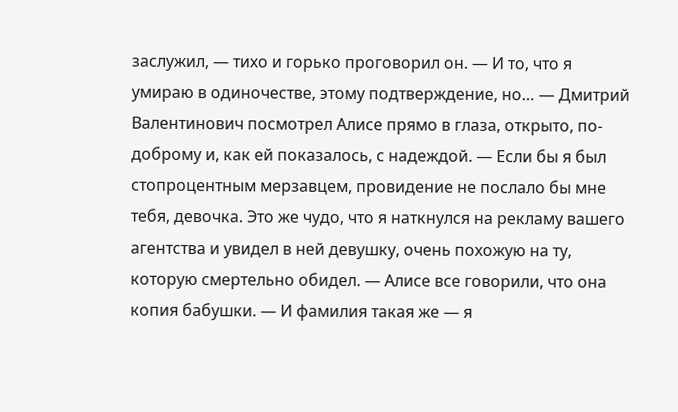заслужил, — тихо и горько проговорил он. — И то, что я умираю в одиночестве, этому подтверждение, но… — Дмитрий Валентинович посмотрел Алисе прямо в глаза, открыто, по-доброму и, как ей показалось, с надеждой. — Если бы я был стопроцентным мерзавцем, провидение не послало бы мне тебя, девочка. Это же чудо, что я наткнулся на рекламу вашего агентства и увидел в ней девушку, очень похожую на ту, которую смертельно обидел. — Алисе все говорили, что она копия бабушки. — И фамилия такая же — я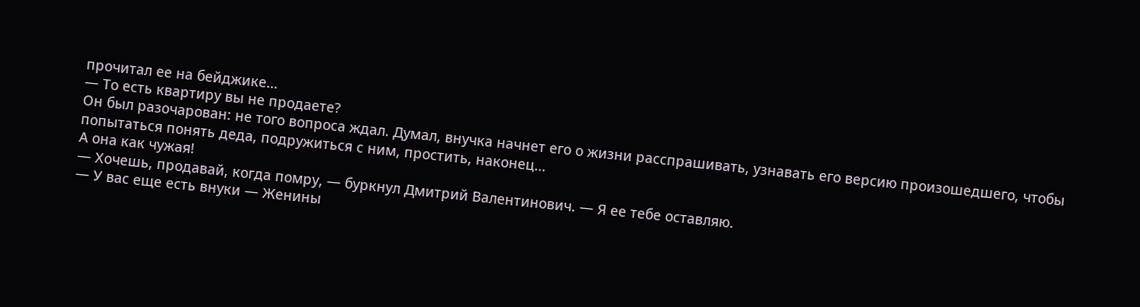прочитал ее на бейджике…
— То есть квартиру вы не продаете?
Он был разочарован: не того вопроса ждал. Думал, внучка начнет его о жизни расспрашивать, узнавать его версию произошедшего, чтобы попытаться понять деда, подружиться с ним, простить, наконец…
А она как чужая!
— Хочешь, продавай, когда помру, — буркнул Дмитрий Валентинович. — Я ее тебе оставляю.
— У вас еще есть внуки — Женины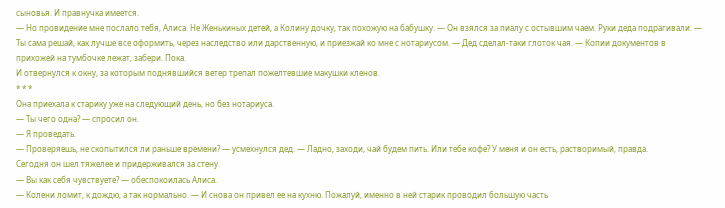сыновья. И правнучка имеется.
— Но провидение мне послало тебя, Алиса. Не Женькиных детей, а Колину дочку, так похожую на бабушку. — Он взялся за пиалу с остывшим чаем. Руки деда подрагивали. — Ты сама решай, как лучше все оформить, через наследство или дарственную, и приезжай ко мне с нотариусом. — Дед сделал-таки глоток чая. — Копии документов в прихожей на тумбочке лежат, забери. Пока.
И отвернулся к окну, за которым поднявшийся ветер трепал пожелтевшие макушки кленов.
* * *
Она приехала к старику уже на следующий день, но без нотариуса.
— Ты чего одна? — спросил он.
— Я проведать.
— Проверяешь, не скопытился ли раньше времени? — усмехнулся дед. — Ладно, заходи, чай будем пить. Или тебе кофе? У меня и он есть, растворимый, правда.
Сегодня он шел тяжелее и придерживался за стену.
— Вы как себя чувствуете? — обеспокоилась Алиса.
— Колени ломит, к дождю, а так нормально. — И снова он привел ее на кухню. Пожалуй, именно в ней старик проводил большую часть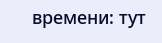времени: тут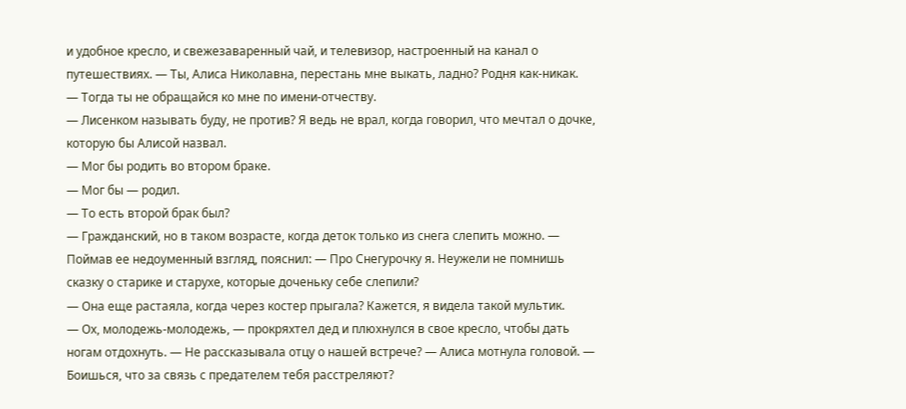и удобное кресло, и свежезаваренный чай, и телевизор, настроенный на канал о путешествиях. — Ты, Алиса Николавна, перестань мне выкать, ладно? Родня как-никак.
— Тогда ты не обращайся ко мне по имени-отчеству.
— Лисенком называть буду, не против? Я ведь не врал, когда говорил, что мечтал о дочке, которую бы Алисой назвал.
— Мог бы родить во втором браке.
— Мог бы — родил.
— То есть второй брак был?
— Гражданский, но в таком возрасте, когда деток только из снега слепить можно. — Поймав ее недоуменный взгляд, пояснил: — Про Снегурочку я. Неужели не помнишь сказку о старике и старухе, которые доченьку себе слепили?
— Она еще растаяла, когда через костер прыгала? Кажется, я видела такой мультик.
— Ох, молодежь-молодежь, — прокряхтел дед и плюхнулся в свое кресло, чтобы дать ногам отдохнуть. — Не рассказывала отцу о нашей встрече? — Алиса мотнула головой. — Боишься, что за связь с предателем тебя расстреляют?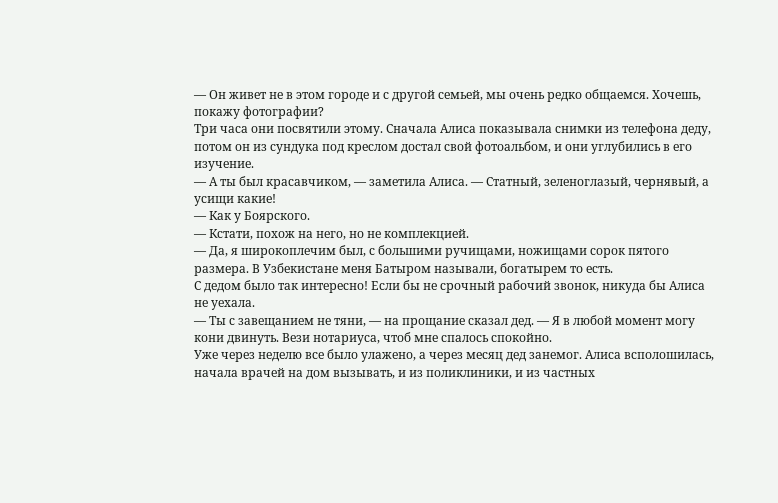— Он живет не в этом городе и с другой семьей, мы очень редко общаемся. Хочешь, покажу фотографии?
Три часа они посвятили этому. Сначала Алиса показывала снимки из телефона деду, потом он из сундука под креслом достал свой фотоальбом, и они углубились в его изучение.
— А ты был красавчиком, — заметила Алиса. — Статный, зеленоглазый, чернявый, а усищи какие!
— Как у Боярского.
— Кстати, похож на него, но не комплекцией.
— Да, я широкоплечим был, с большими ручищами, ножищами сорок пятого размера. В Узбекистане меня Батыром называли, богатырем то есть.
С дедом было так интересно! Если бы не срочный рабочий звонок, никуда бы Алиса не уехала.
— Ты с завещанием не тяни, — на прощание сказал дед. — Я в любой момент могу кони двинуть. Вези нотариуса, чтоб мне спалось спокойно.
Уже через неделю все было улажено, а через месяц дед занемог. Алиса всполошилась, начала врачей на дом вызывать, и из поликлиники, и из частных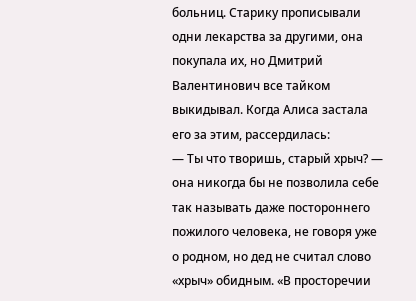больниц. Старику прописывали одни лекарства за другими, она покупала их, но Дмитрий Валентинович все тайком выкидывал. Когда Алиса застала его за этим, рассердилась:
— Ты что творишь, старый хрыч? — она никогда бы не позволила себе так называть даже постороннего пожилого человека, не говоря уже о родном, но дед не считал слово «хрыч» обидным. «В просторечии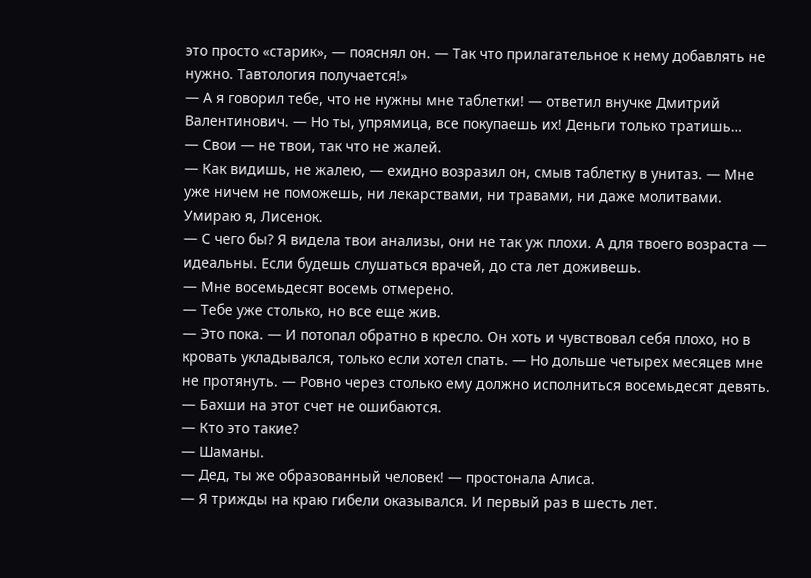это просто «старик», — пояснял он. — Так что прилагательное к нему добавлять не нужно. Тавтология получается!»
— А я говорил тебе, что не нужны мне таблетки! — ответил внучке Дмитрий Валентинович. — Но ты, упрямица, все покупаешь их! Деньги только тратишь…
— Свои — не твои, так что не жалей.
— Как видишь, не жалею, — ехидно возразил он, смыв таблетку в унитаз. — Мне уже ничем не поможешь, ни лекарствами, ни травами, ни даже молитвами. Умираю я, Лисенок.
— С чего бы? Я видела твои анализы, они не так уж плохи. А для твоего возраста — идеальны. Если будешь слушаться врачей, до ста лет доживешь.
— Мне восемьдесят восемь отмерено.
— Тебе уже столько, но все еще жив.
— Это пока. — И потопал обратно в кресло. Он хоть и чувствовал себя плохо, но в кровать укладывался, только если хотел спать. — Но дольше четырех месяцев мне не протянуть. — Ровно через столько ему должно исполниться восемьдесят девять. — Бахши на этот счет не ошибаются.
— Кто это такие?
— Шаманы.
— Дед, ты же образованный человек! — простонала Алиса.
— Я трижды на краю гибели оказывался. И первый раз в шесть лет.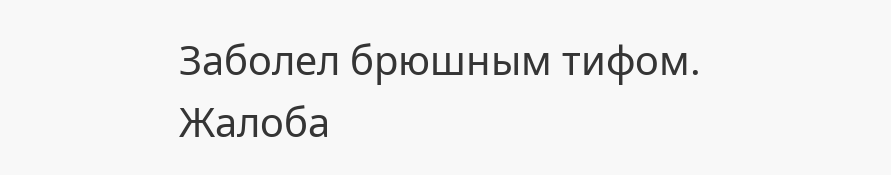Заболел брюшным тифом.
Жалоба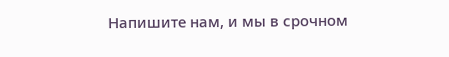Напишите нам, и мы в срочном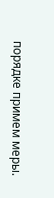порядке примем меры.